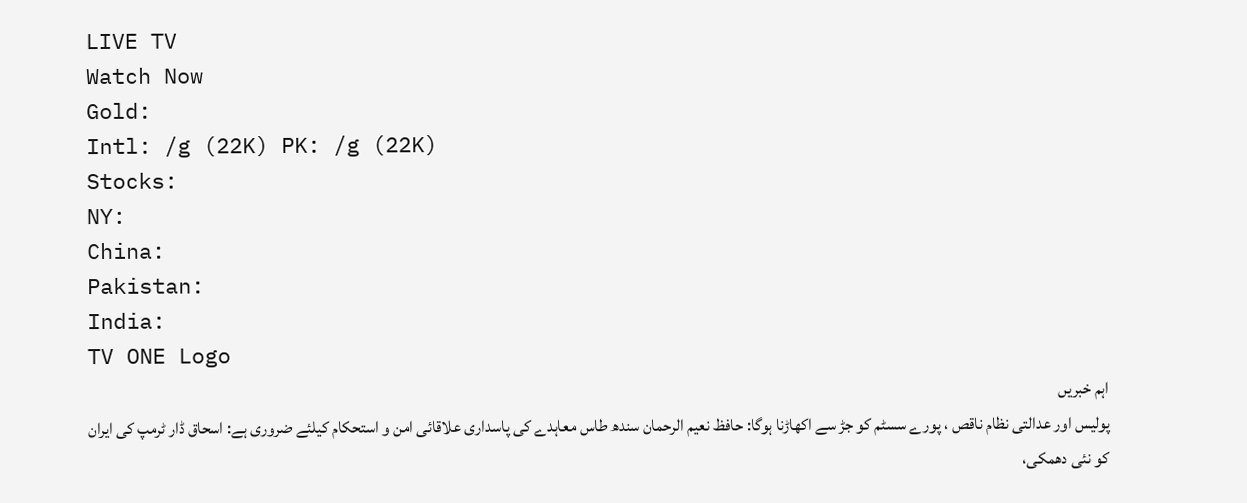LIVE TV
Watch Now
Gold:
Intl: /g (22K) PK: /g (22K)
Stocks:
NY:
China:
Pakistan:
India:
TV ONE Logo
اہم خبریں
پولیس اور عدالتی نظام ناقص ، پورے سسٹم کو جڑ سے اکھاڑنا ہوگا: حافظ نعیم الرحمان سندھ طاس معاہدے کی پاسداری علاقائی امن و استحکام کیلئے ضروری ہے: اسحاق ڈار ٹرمپ کی ایران کو نئی دھمکی،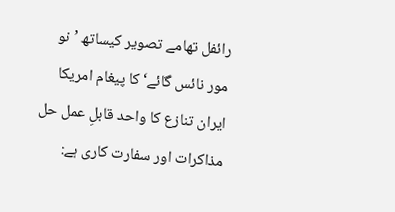رائفل تھامے تصویر کیساتھ ’نو مور نائس گائے‘ کا پیغام امریکا ایران تنازع کا واحد قابلِ عمل حل مذاکرات اور سفارت کاری ہے: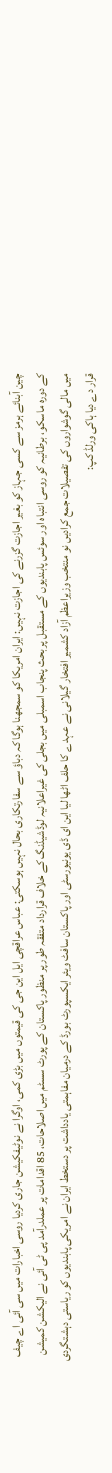چین آبنائے ہرمز سے کسی جہاز کو بغیر اجازت گزرنے کی اجازت نہیں: ایران امریکا کو سمجھنا ہوگا کہ دباؤ سے سفارتکاری بحال نہیں ہوسکتی: عباس عراقچی ایل این جی کی قیمتوں میں بڑی کمی، اوگرا نے نوٹیفکیشن جاری کردیا روسی اخبارات میں سی آئی اے چیف کے دورہ ماسکو، برطانیہ کو روسی انتباہ اور سوئس پابندیوں کے مستقبل پر بحث پنجاب اسمبلی میں بجلی کی غیراعلانیہ لوڈشیڈنگ کے خلاف قرارداد متفقہ طور پر منظور پاکستان کے پورٹ سسٹم میں اصلاحات، 85 اقدامات پر عملدرآمد پی ٹی آئی نے الیکشن کمیشن میں مالی گوشواروں کی تفصیلات جمع کرادیں نو منتخب وزیراعظم آزاد کشمیر افتخار گیلانی نے عہدے کا حلف اٹھا لیا این ای ڈی یونیورسٹی اور پاکستان سافٹ ویئر ایکسپورٹ بورڈ کے درمیان مفاہمتی یادداشت پر دستخط ایران نے امریکی پابندیوں کو ریاستی دہشتگردی قرار دے دیا ہاکی ورلڈ کپ: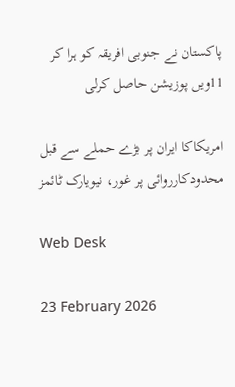پاکستان نے جنوبی افریقہ کو ہرا کر 11ویں پوزیشن حاصل کرلی

امریکاکا ایران پر بڑے حملے سے قبل محدودکارروائی پر غور، نیویارک ٹائمز

Web Desk

23 February 2026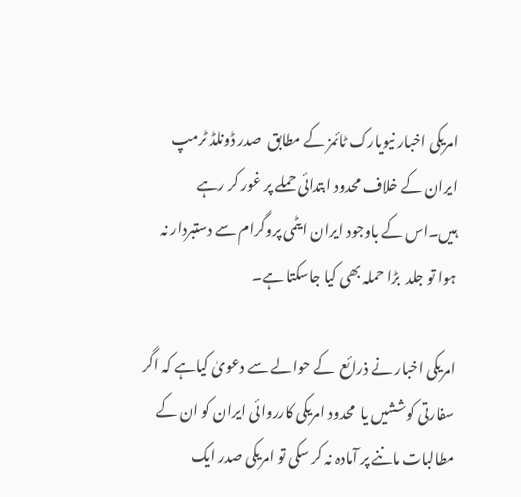امریکی اخبار نیویارک ٹائمز کے مطابق  صدر ڈونلڈ ٹرمپ ایران کے خلاف محدود ابتدائی حملے پر غور کر رہے ہیں۔اس کے باوجود ایران ایٹمی پروگرام سے دستبردار نہ ہوا تو جلد  بڑا حملہ بھی کیا جاسکتا ہے۔

امریکی اخبار نے ذرائع  کے حوالے سے دعویٰ کیاہے کہ اگر سفارتی کوششیں یا  محدود امریکی کارروائی ایران کو ان کے مطالبات ماننے پر آمادہ نہ کر سکی تو امریکی صدر ایک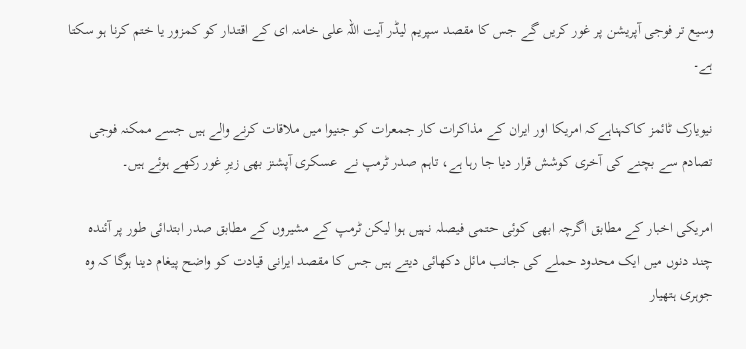وسیع تر فوجی آپریشن پر غور کریں گے جس کا مقصد سپریم لیڈر آیت اللہ علی خامنہ ای کے اقتدار کو کمزور یا ختم کرنا ہو سکتا ہے۔

نیویارک ٹائمز کاکہناہےکہ امریکا اور ایران کے مذاکرات کار جمعرات کو جنیوا میں ملاقات کرنے والے ہیں جسے ممکنہ فوجی تصادم سے بچنے کی آخری کوشش قرار دیا جا رہا ہے، تاہم صدر ٹرمپ نے  عسکری آپشنز بھی زیرِ غور رکھے ہوئے ہیں۔

امریکی اخبار کے مطابق اگرچہ ابھی کوئی حتمی فیصلہ نہیں ہوا لیکن ٹرمپ کے مشیروں کے مطابق صدر ابتدائی طور پر آئندہ چند دنوں میں ایک محدود حملے کی جانب مائل دکھائی دیتے ہیں جس کا مقصد ایرانی قیادت کو واضح پیغام دینا ہوگا کہ وہ جوہری ہتھیار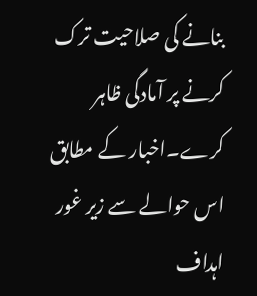بنانے کی صلاحیت ترک کرنے پر آمادگی ظاہر کرے۔اخبار کے مطابق اس حوالے سے زیر غور اہداف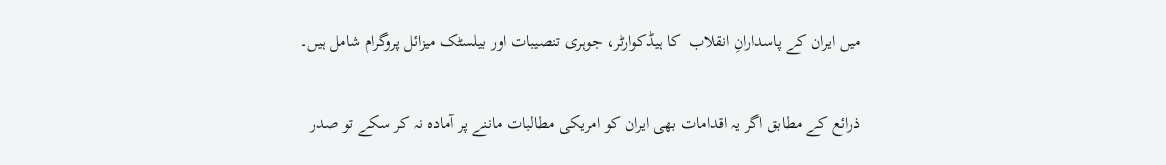میں ایران کے پاسدارانِ انقلاب  کا ہیڈکوارٹر، جوہری تنصیبات اور بیلسٹک میزائل پروگرام شامل ہیں۔

ذرائع کے مطابق اگر یہ اقدامات بھی ایران کو امریکی مطالبات ماننے پر آمادہ نہ کر سکے تو صدر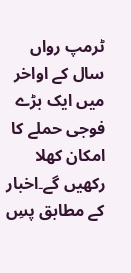ٹرمپ رواں سال کے اواخر میں ایک بڑے فوجی حملے کا امکان کھلا رکھیں گے۔اخبار کے مطابق پسِ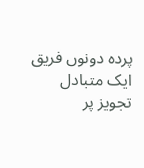پردہ دونوں فریق ایک متبادل تجویز پر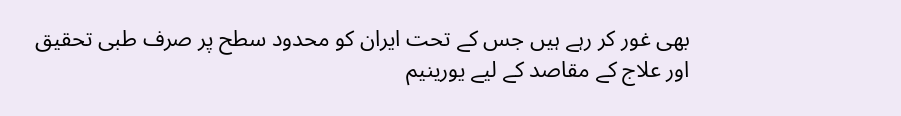بھی غور کر رہے ہیں جس کے تحت ایران کو محدود سطح پر صرف طبی تحقیق اور علاج کے مقاصد کے لیے یورینیم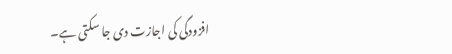افزودگی کی اجازت دی جا سکتی ہے۔